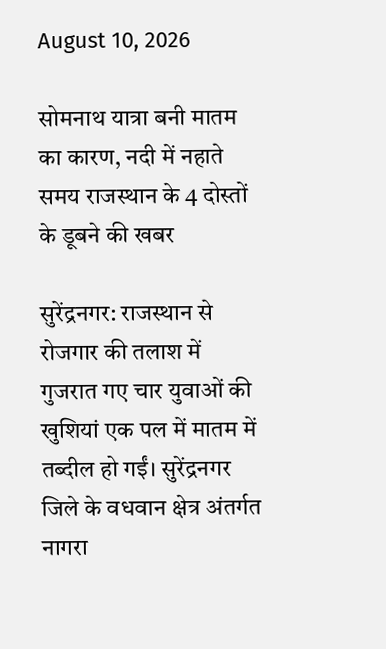August 10, 2026

सोमनाथ यात्रा बनी मातम का कारण, नदी में नहाते समय राजस्थान के 4 दोस्तों के डूबने की खबर

सुरेंद्रनगर: राजस्थान से रोजगार की तलाश में गुजरात गए चार युवाओं की खुशियां एक पल में मातम में तब्दील हो गईं। सुरेंद्रनगर जिले के वधवान क्षेत्र अंतर्गत नागरा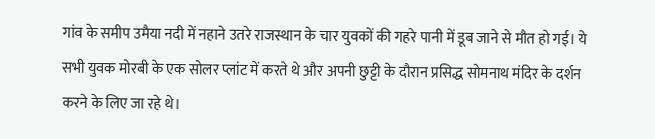गांव के समीप उमैया नदी में नहाने उतरे राजस्थान के चार युवकों की गहरे पानी में डूब जाने से मौत हो गई। ये सभी युवक मोरबी के एक सोलर प्लांट में करते थे और अपनी छुट्टी के दौरान प्रसिद्ध सोमनाथ मंदिर के दर्शन करने के लिए जा रहे थे।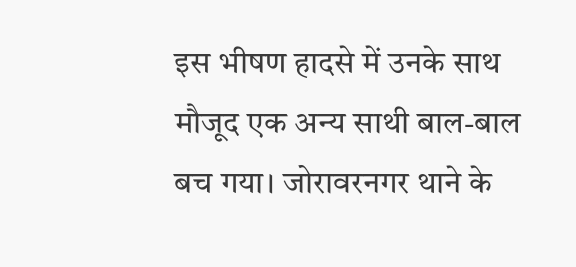इस भीषण हादसे में उनके साथ मौजूद एक अन्य साथी बाल-बाल बच गया। जोरावरनगर थाने के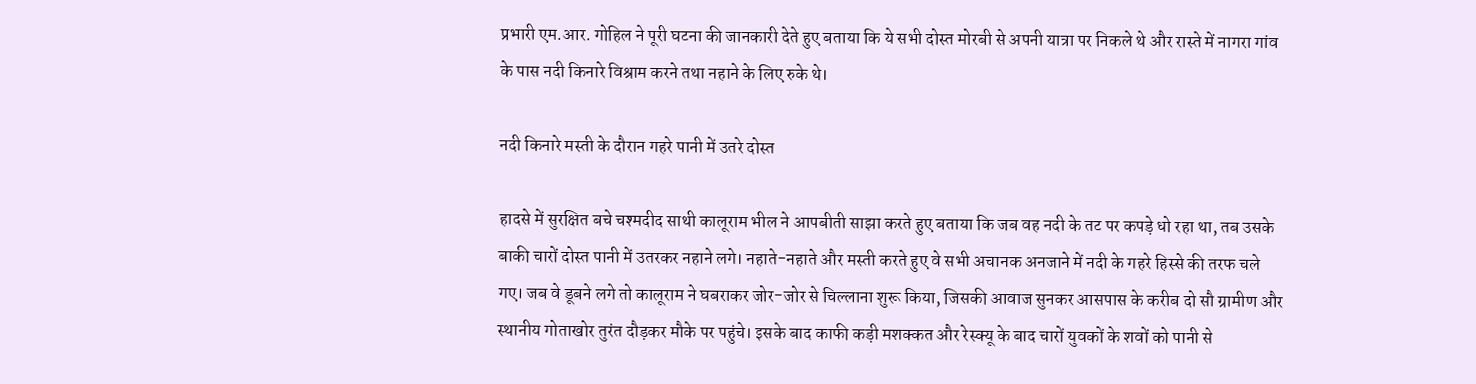प्रभारी एम.आर. गोहिल ने पूरी घटना की जानकारी देते हुए बताया कि ये सभी दोस्त मोरबी से अपनी यात्रा पर निकले थे और रास्ते में नागरा गांव के पास नदी किनारे विश्राम करने तथा नहाने के लिए रुके थे।

नदी किनारे मस्ती के दौरान गहरे पानी में उतरे दोस्त

हादसे में सुरक्षित बचे चश्मदीद साथी कालूराम भील ने आपबीती साझा करते हुए बताया कि जब वह नदी के तट पर कपड़े धो रहा था, तब उसके बाकी चारों दोस्त पानी में उतरकर नहाने लगे। नहाते-नहाते और मस्ती करते हुए वे सभी अचानक अनजाने में नदी के गहरे हिस्से की तरफ चले गए। जब वे डूबने लगे तो कालूराम ने घबराकर जोर-जोर से चिल्लाना शुरू किया, जिसकी आवाज सुनकर आसपास के करीब दो सौ ग्रामीण और स्थानीय गोताखोर तुरंत दौड़कर मौके पर पहुंचे। इसके बाद काफी कड़ी मशक्कत और रेस्क्यू के बाद चारों युवकों के शवों को पानी से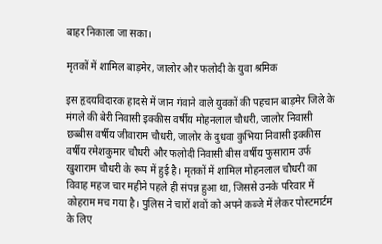बाहर निकाला जा सका।

मृतकों में शामिल बाड़मेर, जालोर और फलोदी के युवा श्रमिक

इस हृदयविदारक हादसे में जान गंवाने वाले युवकों की पहचान बाड़मेर जिले के मंगले की बेरी निवासी इक्कीस वर्षीय मोहनलाल चौधरी, जालोर निवासी छब्बीस वर्षीय जीवाराम चौधरी, जालोर के दुधवा कुभिया निवासी इक्कीस वर्षीय रमेशकुमार चौधरी और फलोदी निवासी बीस वर्षीय फुसाराम उर्फ खुशाराम चौधरी के रूप में हुई है। मृतकों में शामिल मोहनलाल चौधरी का विवाह महज चार महीने पहले ही संपन्न हुआ था, जिससे उनके परिवार में कोहराम मच गया है। पुलिस ने चारों शवों को अपने कब्जे में लेकर पोस्टमार्टम के लिए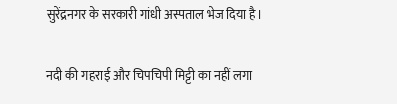सुरेंद्रनगर के सरकारी गांधी अस्पताल भेज दिया है।

नदी की गहराई और चिपचिपी मिट्टी का नहीं लगा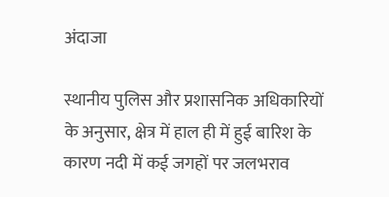अंदाजा

स्थानीय पुलिस और प्रशासनिक अधिकारियों के अनुसार, क्षेत्र में हाल ही में हुई बारिश के कारण नदी में कई जगहों पर जलभराव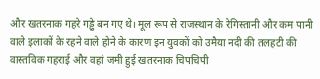और खतरनाक गहरे गड्ढे बन गए थे। मूल रूप से राजस्थान के रेगिस्तानी और कम पानी वाले इलाकों के रहने वाले होने के कारण इन युवकों को उमैया नदी की तलहटी की वास्तविक गहराई और वहां जमी हुई खतरनाक चिपचिपी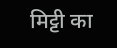मिट्टी का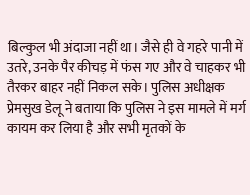बिल्कुल भी अंदाजा नहीं था। जैसे ही वे गहरे पानी में उतरे, उनके पैर कीचड़ में फंस गए और वे चाहकर भी तैरकर बाहर नहीं निकल सके। पुलिस अधीक्षक प्रेमसुख डेलू ने बताया कि पुलिस ने इस मामले में मर्ग कायम कर लिया है और सभी मृतकों के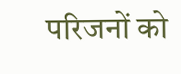परिजनों को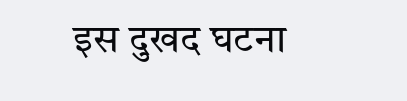इस दुखद घटना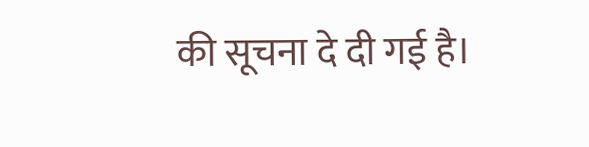की सूचना दे दी गई है।